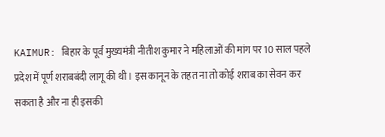KAIMUR: बिहार के पूर्व मुख्यमंत्री नीतीश कुमार ने महिलाओं की मांग पर 10 साल पहले प्रदेश में पूर्ण शराबबंदी लागू की थी। इस कानून के तहत ना तो कोई शराब का सेवन कर सकता है और ना ही इसकी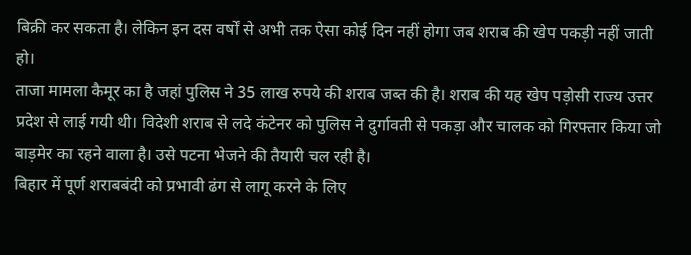बिक्री कर सकता है। लेकिन इन दस वर्षों से अभी तक ऐसा कोई दिन नहीं होगा जब शराब की खेप पकड़ी नहीं जाती हो।
ताजा मामला कैमूर का है जहां पुलिस ने 35 लाख रुपये की शराब जब्त की है। शराब की यह खेप पड़ोसी राज्य उत्तर प्रदेश से लाई गयी थी। विदेशी शराब से लदे कंटेनर को पुलिस ने दुर्गावती से पकड़ा और चालक को गिरफ्तार किया जो बाड़मेर का रहने वाला है। उसे पटना भेजने की तैयारी चल रही है।
बिहार में पूर्ण शराबबंदी को प्रभावी ढंग से लागू करने के लिए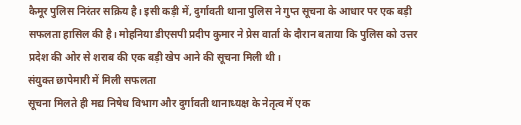कैमूर पुलिस निरंतर सक्रिय है। इसी कड़ी में, दुर्गावती थाना पुलिस ने गुप्त सूचना के आधार पर एक बड़ी सफलता हासिल की है। मोहनिया डीएसपी प्रदीप कुमार ने प्रेस वार्ता के दौरान बताया कि पुलिस को उत्तर प्रदेश की ओर से शराब की एक बड़ी खेप आने की सूचना मिली थी।
संयुक्त छापेमारी में मिली सफलता
सूचना मिलते ही मद्य निषेध विभाग और दुर्गावती थानाध्यक्ष के नेतृत्व में एक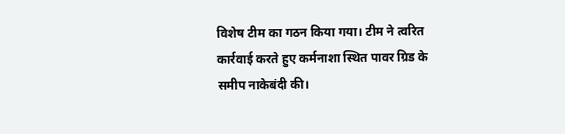विशेष टीम का गठन किया गया। टीम ने त्वरित कार्रवाई करते हुए कर्मनाशा स्थित पावर ग्रिड के समीप नाकेबंदी की।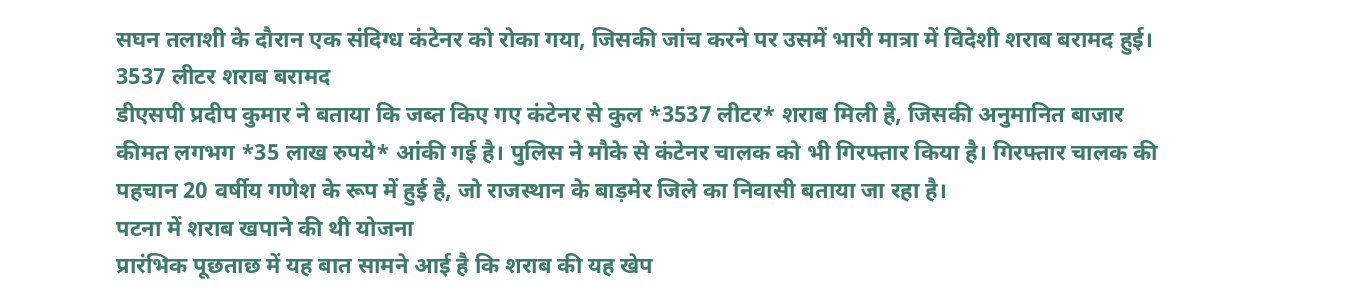सघन तलाशी के दौरान एक संदिग्ध कंटेनर को रोका गया, जिसकी जांच करने पर उसमें भारी मात्रा में विदेशी शराब बरामद हुई।
3537 लीटर शराब बरामद
डीएसपी प्रदीप कुमार ने बताया कि जब्त किए गए कंटेनर से कुल *3537 लीटर* शराब मिली है, जिसकी अनुमानित बाजार कीमत लगभग *35 लाख रुपये* आंकी गई है। पुलिस ने मौके से कंटेनर चालक को भी गिरफ्तार किया है। गिरफ्तार चालक की पहचान 20 वर्षीय गणेश के रूप में हुई है, जो राजस्थान के बाड़मेर जिले का निवासी बताया जा रहा है।
पटना में शराब खपाने की थी योजना
प्रारंभिक पूछताछ में यह बात सामने आई है कि शराब की यह खेप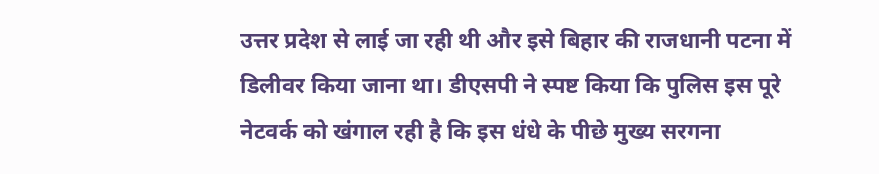उत्तर प्रदेश से लाई जा रही थी और इसे बिहार की राजधानी पटना में डिलीवर किया जाना था। डीएसपी ने स्पष्ट किया कि पुलिस इस पूरे नेटवर्क को खंगाल रही है कि इस धंधे के पीछे मुख्य सरगना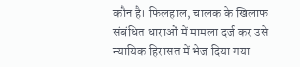कौन है। फिलहाल, चालक के खिलाफ संबंधित धाराओं में मामला दर्ज कर उसे न्यायिक हिरासत में भेज दिया गया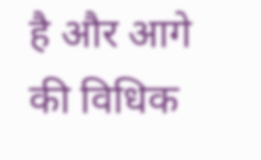है और आगे की विधिक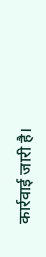कार्रवाई जारी है।